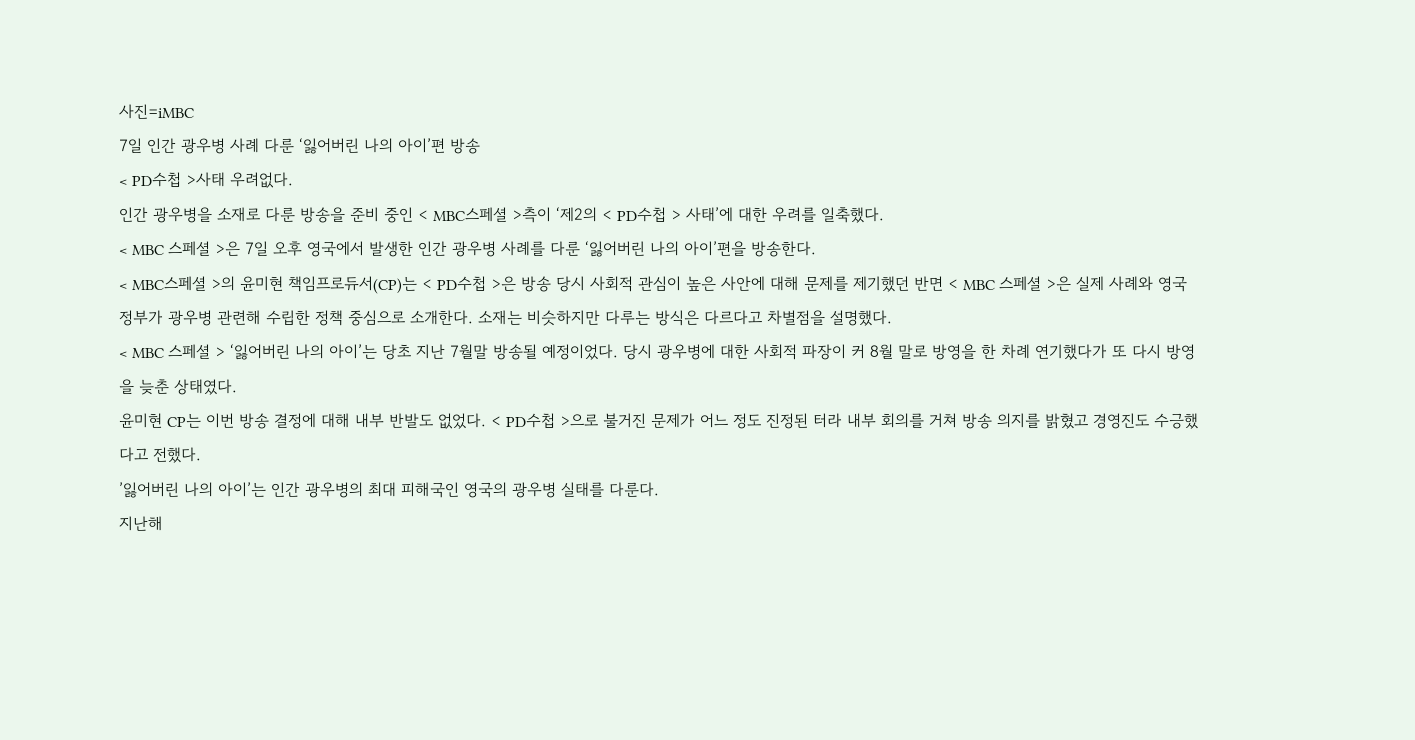사진=iMBC
7일 인간 광우병 사례 다룬 ‘잃어버린 나의 아이’편 방송
< PD수첩 >사태 우려없다.
인간 광우병을 소재로 다룬 방송을 준비 중인 < MBC스페셜 >측이 ‘제2의 < PD수첩 > 사태’에 대한 우려를 일축했다.
< MBC 스페셜 >은 7일 오후 영국에서 발생한 인간 광우병 사례를 다룬 ‘잃어버린 나의 아이’편을 방송한다.
< MBC스페셜 >의 윤미현 책임프로듀서(CP)는 < PD수첩 >은 방송 당시 사회적 관심이 높은 사안에 대해 문제를 제기했던 반면 < MBC 스페셜 >은 실제 사례와 영국 정부가 광우병 관련해 수립한 정책 중심으로 소개한다. 소재는 비슷하지만 다루는 방식은 다르다고 차별점을 설명했다.
< MBC 스페셜 > ‘잃어버린 나의 아이’는 당초 지난 7월말 방송될 예정이었다. 당시 광우병에 대한 사회적 파장이 커 8월 말로 방영을 한 차례 연기했다가 또 다시 방영을 늦춘 상태였다.
윤미현 CP는 이번 방송 결정에 대해 내부 반발도 없었다. < PD수첩 >으로 불거진 문제가 어느 정도 진정된 터라 내부 회의를 거쳐 방송 의지를 밝혔고 경영진도 수긍했다고 전했다.
’잃어버린 나의 아이’는 인간 광우병의 최대 피해국인 영국의 광우병 실태를 다룬다.
지난해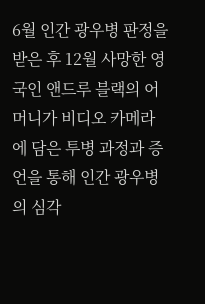6월 인간 광우병 판정을 받은 후 12월 사망한 영국인 앤드루 블랙의 어머니가 비디오 카메라에 담은 투병 과정과 증언을 통해 인간 광우병의 심각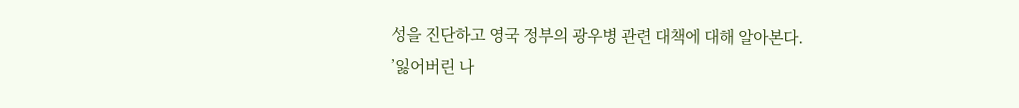성을 진단하고 영국 정부의 광우병 관련 대책에 대해 알아본다.
’잃어버린 나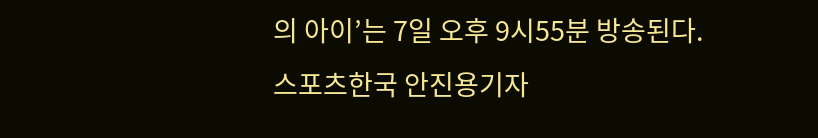의 아이’는 7일 오후 9시55분 방송된다.
스포츠한국 안진용기자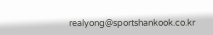realyong@sportshankook.co.kr